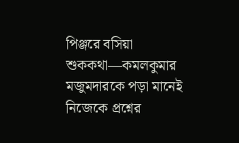পিঞ্জরে বসিয়া শুককথা—কমলকুমার মজুমদারকে পড়া মানেই নিজেকে প্রশ্নের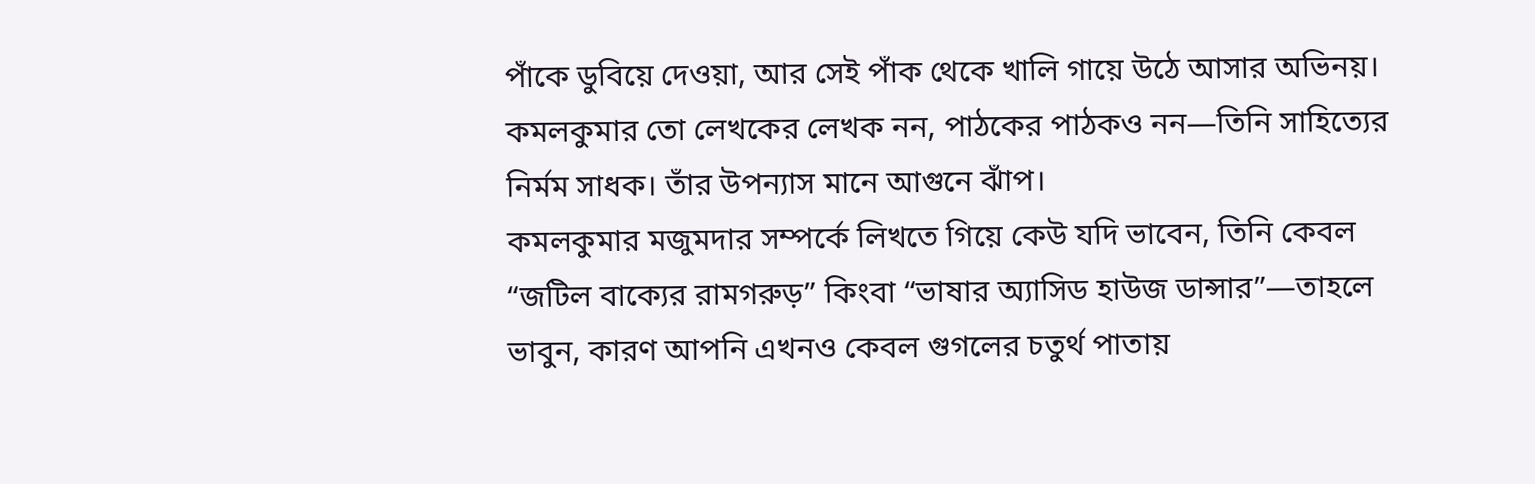পাঁকে ডুবিয়ে দেওয়া, আর সেই পাঁক থেকে খালি গায়ে উঠে আসার অভিনয়।
কমলকুমার তো লেখকের লেখক নন, পাঠকের পাঠকও নন—তিনি সাহিত্যের নির্মম সাধক। তাঁর উপন্যাস মানে আগুনে ঝাঁপ।
কমলকুমার মজুমদার সম্পর্কে লিখতে গিয়ে কেউ যদি ভাবেন, তিনি কেবল “জটিল বাক্যের রামগরুড়” কিংবা “ভাষার অ্যাসিড হাউজ ডান্সার”—তাহলে ভাবুন, কারণ আপনি এখনও কেবল গুগলের চতুর্থ পাতায়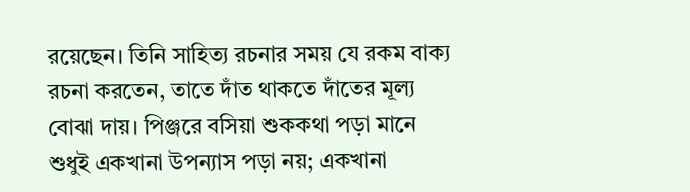রয়েছেন। তিনি সাহিত্য রচনার সময় যে রকম বাক্য রচনা করতেন, তাতে দাঁত থাকতে দাঁতের মূল্য বোঝা দায়। পিঞ্জরে বসিয়া শুককথা পড়া মানে শুধুই একখানা উপন্যাস পড়া নয়; একখানা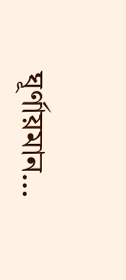ঘূর্ণায়মান…